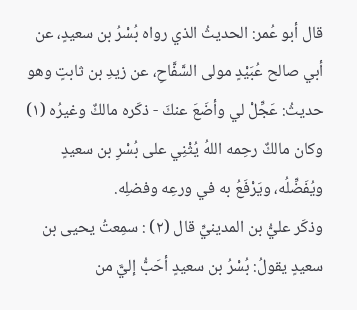قال أبو عُمر: الحديثُ الذي رواه بُسْرُ بن سعيدٍ، عن أبي صالح عُبَيْدٍ مولى السَّفَّاحِ، عن زيدِ بن ثابتٍ وهو حديثُ: عَجِّلْ لي وأضَعَ عنكَ - ذكَره مالكٌ وغيرُه (١)
وكان مالكٌ رحِمه اللهُ يُثْنِي على بُسْرِ بن سعيدٍ ويُفَضِّلُه، ويَرْفَعُ به في ورعِه وفضلِه.
وذكَر عليُّ بن المدينيِّ قال (٢) : سمِعتُ يحيى بن سعيدٍ يقولُ: بُسْرُ بن سعيدٍ أحَبُّ إليَّ من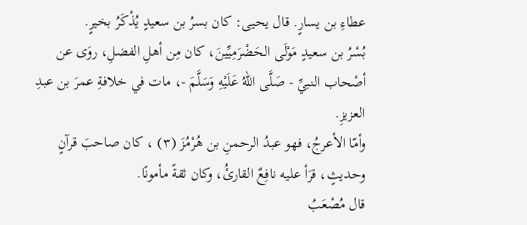عطاءِ بن يسارٍ. قال يحيى: كان بسرُ بن سعيدٍ يُذْكَرُ بخيرٍ.
بُسْرُ بن سعيدٍ مَوْلَى الحَضْرَمِيِّينَ، كان مِن أهلِ الفضلِ، روَى عن أصْحاب النبيِّ - صَلَّى اللهُ عَلَيْهِ وَسَلَّمَ -، مات في خلافةِ عمرَ بن عبدِ العزيزِ.
وأمّا الأعرجُ، فهو عبدُ الرحمنِ بن هُرْمُزَ (٣) ، كان صاحبَ قرآنٍ وحديثٍ، قرَأ عليه نافِعٌ القارئُ، وكان ثقةً مأمونًا.
قال مُصْعَبُ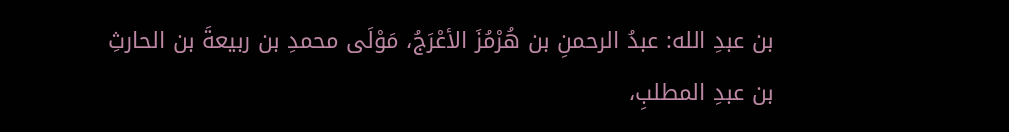بن عبدِ الله: عبدُ الرحمنِ بن هُرْمُزَ الأعْرَجُ، مَوْلَى محمدِ بن ربيعةَ بن الحارثِ بن عبدِ المطلبِ،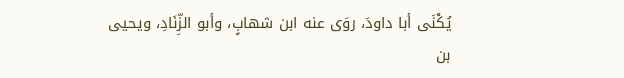يُكْنَى أبا داودَ، روَى عنه ابن شهابٍ، وأبو الزِّنَادِ، ويحيى بن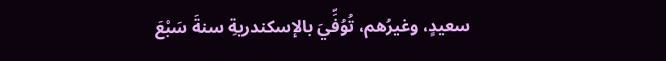سعيدٍ، وغيرُهم، تُوُفِّيَ بالإسكندريةِ سنةَ سَبْعَ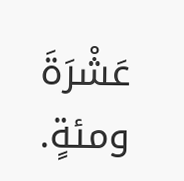عَشْرَةَ ومئةٍ.